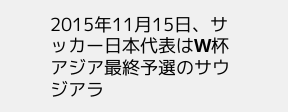2015年11月15日、サッカー日本代表はW杯アジア最終予選のサウジアラ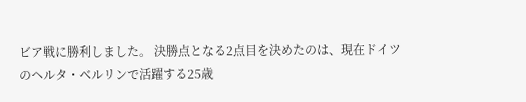ビア戦に勝利しました。 決勝点となる2点目を決めたのは、現在ドイツのヘルタ・ベルリンで活躍する25歳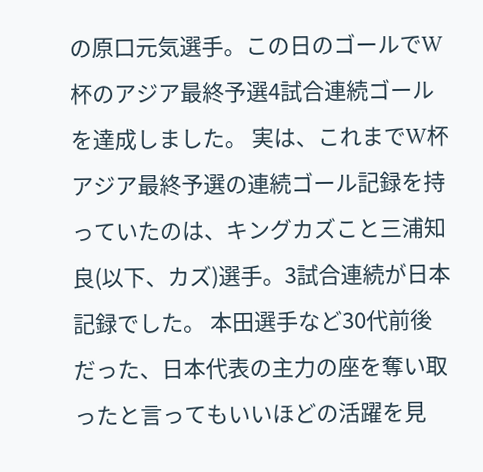の原口元気選手。この日のゴールでW杯のアジア最終予選4試合連続ゴールを達成しました。 実は、これまでW杯アジア最終予選の連続ゴール記録を持っていたのは、キングカズこと三浦知良(以下、カズ)選手。3試合連続が日本記録でした。 本田選手など30代前後だった、日本代表の主力の座を奪い取ったと言ってもいいほどの活躍を見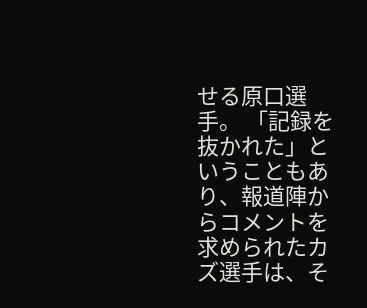せる原口選手。 「記録を抜かれた」ということもあり、報道陣からコメントを求められたカズ選手は、そ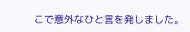こで意外なひと言を発しました。